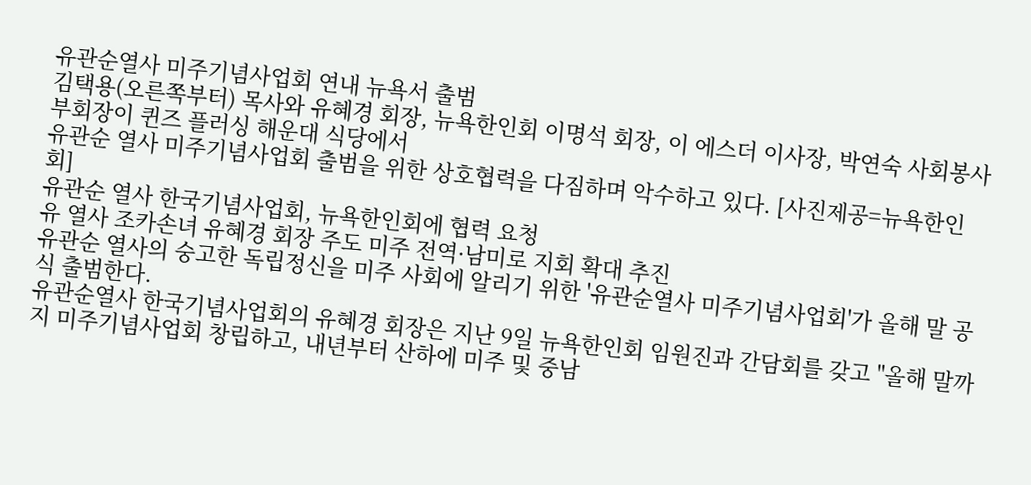유관순열사 미주기념사업회 연내 뉴욕서 출범
김택용(오른쪽부터) 목사와 유혜경 회장, 뉴욕한인회 이명석 회장, 이 에스더 이사장, 박연숙 사회봉사 부회장이 퀸즈 플러싱 해운대 식당에서
유관순 열사 미주기념사업회 출범을 위한 상호협력을 다짐하며 악수하고 있다. [사진제공=뉴욕한인회]
유관순 열사 한국기념사업회, 뉴욕한인회에 협력 요청
유 열사 조카손녀 유혜경 회장 주도 미주 전역·남미로 지회 확대 추진
유관순 열사의 숭고한 독립정신을 미주 사회에 알리기 위한 '유관순열사 미주기념사업회'가 올해 말 공식 출범한다.
유관순열사 한국기념사업회의 유혜경 회장은 지난 9일 뉴욕한인회 임원진과 간담회를 갖고 "올해 말까지 미주기념사업회 창립하고, 내년부터 산하에 미주 및 중남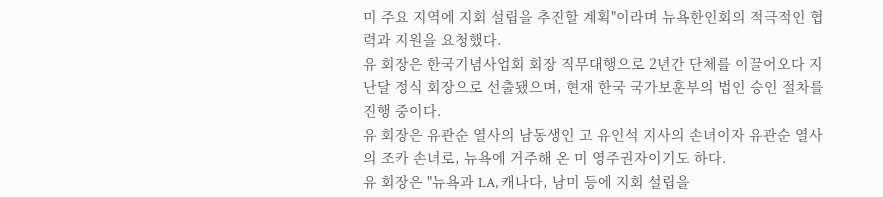미 주요 지역에 지회 설립을 추진할 계획"이라며 뉴욕한인회의 적극적인 협력과 지원을 요청했다.
유 회장은 한국기념사업회 회장 직무대행으로 2년간 단체를 이끌어오다 지난달 정식 회장으로 선출됐으며, 현재 한국 국가보훈부의 법인 승인 절차를 진행 중이다.
유 회장은 유관순 열사의 남동생인 고 유인석 지사의 손녀이자 유관순 열사의 조카 손녀로, 뉴욕에 거주해 온 미 영주권자이기도 하다.
유 회장은 "뉴욕과 LA, 캐나다, 남미 등에 지회 설립을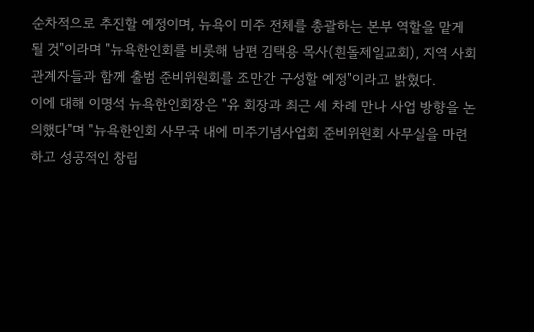순차적으로 추진할 예정이며, 뉴욕이 미주 전체를 총괄하는 본부 역할을 맡게 될 것"이라며 "뉴욕한인회를 비롯해 남편 김택용 목사(흰돌제일교회), 지역 사회 관계자들과 함께 출범 준비위원회를 조만간 구성할 예정"이라고 밝혔다.
이에 대해 이명석 뉴욕한인회장은 "유 회장과 최근 세 차례 만나 사업 방향을 논의했다"며 "뉴욕한인회 사무국 내에 미주기념사업회 준비위원회 사무실을 마련하고 성공적인 창립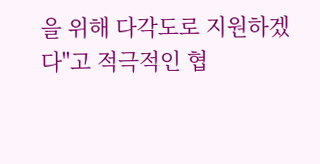을 위해 다각도로 지원하겠다"고 적극적인 협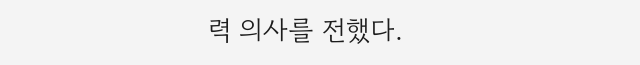력 의사를 전했다.